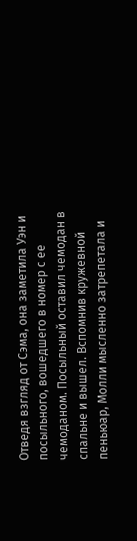Отведя взгляд от Сэма, она заметила Уэн и посыльного, вошедшего в номер с ее чемоданом. Посыльный оставил чемодан в спальне и вышел. Вспомнив кружевной пеньюар, Молли мысленно затрепетала и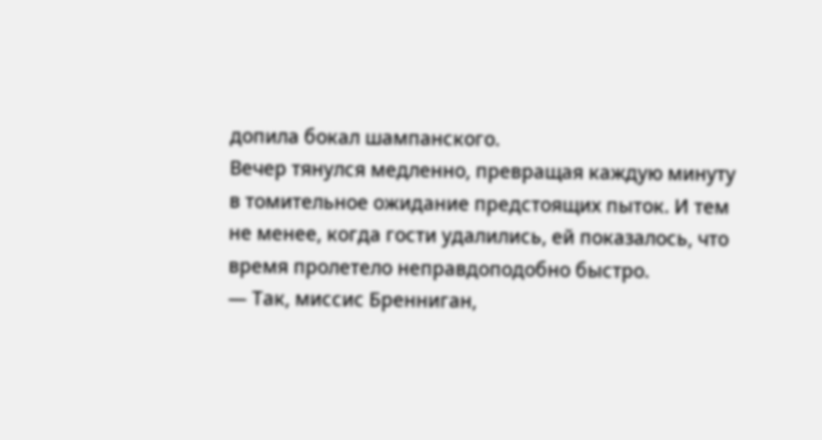допила бокал шампанского.
Вечер тянулся медленно, превращая каждую минуту в томительное ожидание предстоящих пыток. И тем не менее, когда гости удалились, ей показалось, что время пролетело неправдоподобно быстро.
— Так, миссис Бренниган,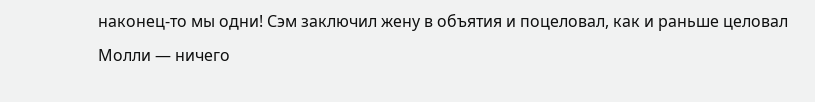наконец-то мы одни! Сэм заключил жену в объятия и поцеловал, как и раньше целовал Молли — ничего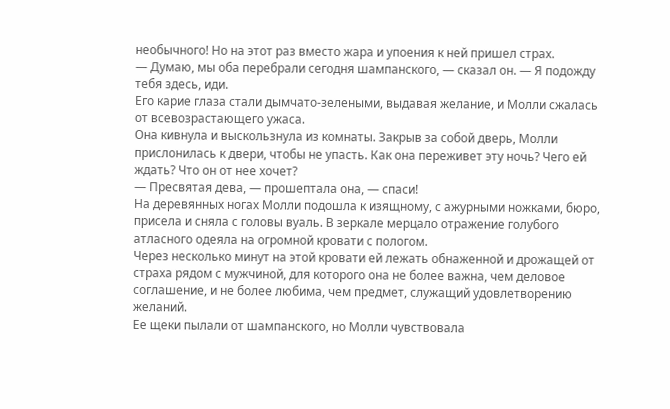необычного! Но на этот раз вместо жара и упоения к ней пришел страх.
— Думаю, мы оба перебрали сегодня шампанского, — сказал он. — Я подожду тебя здесь, иди.
Его карие глаза стали дымчато-зелеными, выдавая желание, и Молли сжалась от всевозрастающего ужаса.
Она кивнула и выскользнула из комнаты. Закрыв за собой дверь, Молли прислонилась к двери, чтобы не упасть. Как она переживет эту ночь? Чего ей ждать? Что он от нее хочет?
— Пресвятая дева, — прошептала она, — спаси!
На деревянных ногах Молли подошла к изящному, с ажурными ножками, бюро, присела и сняла с головы вуаль. В зеркале мерцало отражение голубого атласного одеяла на огромной кровати с пологом.
Через несколько минут на этой кровати ей лежать обнаженной и дрожащей от страха рядом с мужчиной, для которого она не более важна, чем деловое соглашение, и не более любима, чем предмет, служащий удовлетворению желаний.
Ее щеки пылали от шампанского, но Молли чувствовала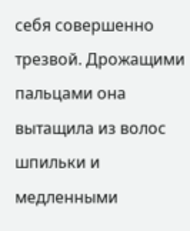себя совершенно трезвой. Дрожащими пальцами она вытащила из волос шпильки и медленными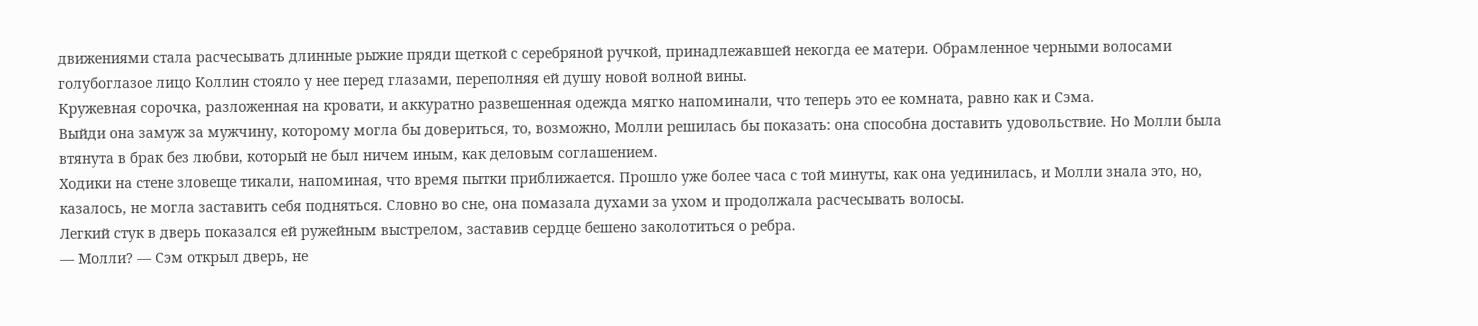движениями стала расчесывать длинные рыжие пряди щеткой с серебряной ручкой, принадлежавшей некогда ее матери. Обрамленное черными волосами голубоглазое лицо Коллин стояло у нее перед глазами, переполняя ей душу новой волной вины.
Кружевная сорочка, разложенная на кровати, и аккуратно развешенная одежда мягко напоминали, что теперь это ее комната, равно как и Сэма.
Выйди она замуж за мужчину, которому могла бы довериться, то, возможно, Молли решилась бы показать: она способна доставить удовольствие. Но Молли была втянута в брак без любви, который не был ничем иным, как деловым соглашением.
Ходики на стене зловеще тикали, напоминая, что время пытки приближается. Прошло уже более часа с той минуты, как она уединилась, и Молли знала это, но, казалось, не могла заставить себя подняться. Словно во сне, она помазала духами за ухом и продолжала расчесывать волосы.
Легкий стук в дверь показался ей ружейным выстрелом, заставив сердце бешено заколотиться о ребра.
— Молли? — Сэм открыл дверь, не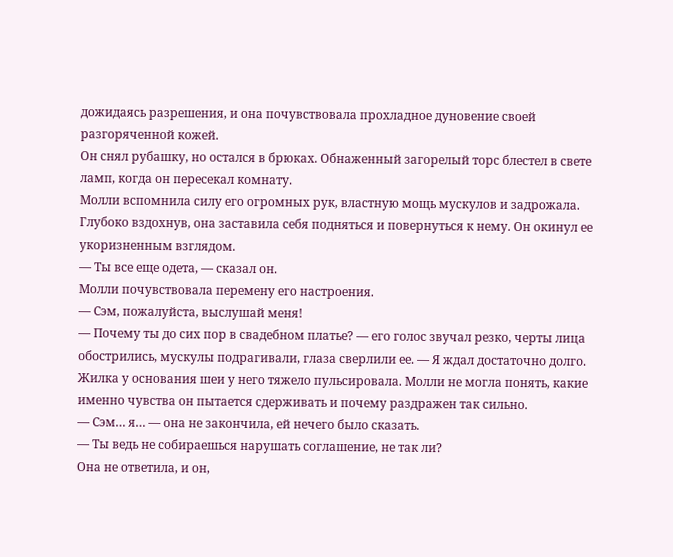дожидаясь разрешения, и она почувствовала прохладное дуновение своей разгоряченной кожей.
Он снял рубашку, но остался в брюках. Обнаженный загорелый торс блестел в свете ламп, когда он пересекал комнату.
Молли вспомнила силу его огромных рук, властную мощь мускулов и задрожала. Глубоко вздохнув, она заставила себя подняться и повернуться к нему. Он окинул ее укоризненным взглядом.
— Ты все еще одета, — сказал он.
Молли почувствовала перемену его настроения.
— Сэм, пожалуйста, выслушай меня!
— Почему ты до сих пор в свадебном платье? — его голос звучал резко, черты лица обострились, мускулы подрагивали, глаза сверлили ее. — Я ждал достаточно долго.
Жилка у основания шеи у него тяжело пульсировала. Молли не могла понять, какие именно чувства он пытается сдерживать и почему раздражен так сильно.
— Сэм… я… — она не закончила, ей нечего было сказать.
— Ты ведь не собираешься нарушать соглашение, не так ли?
Она не ответила, и он,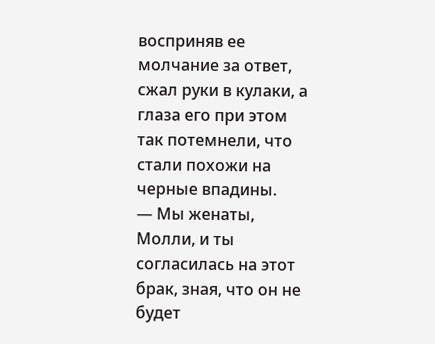восприняв ее молчание за ответ, сжал руки в кулаки, а глаза его при этом так потемнели, что стали похожи на черные впадины.
— Мы женаты, Молли, и ты согласилась на этот брак, зная, что он не будет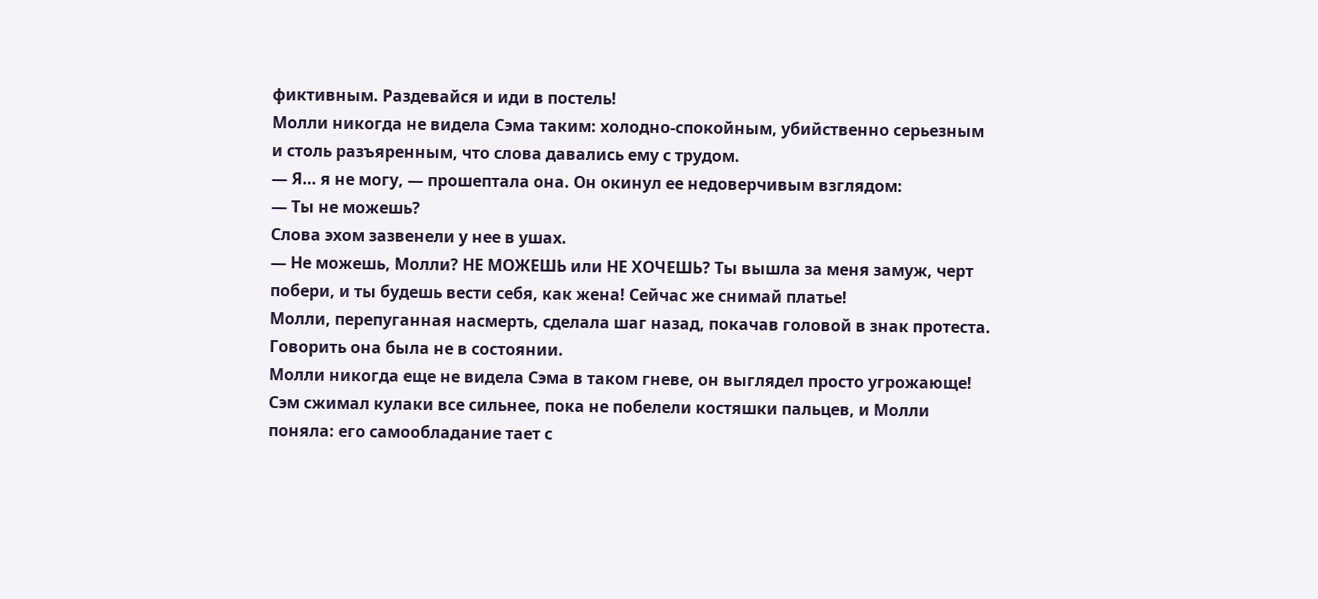фиктивным. Раздевайся и иди в постель!
Молли никогда не видела Сэма таким: холодно-спокойным, убийственно серьезным и столь разъяренным, что слова давались ему с трудом.
— Я… я не могу, — прошептала она. Он окинул ее недоверчивым взглядом:
— Ты не можешь?
Слова эхом зазвенели у нее в ушах.
— Не можешь, Молли? НЕ МОЖЕШЬ или НЕ ХОЧЕШЬ? Ты вышла за меня замуж, черт побери, и ты будешь вести себя, как жена! Сейчас же снимай платье!
Молли, перепуганная насмерть, сделала шаг назад, покачав головой в знак протеста. Говорить она была не в состоянии.
Молли никогда еще не видела Сэма в таком гневе, он выглядел просто угрожающе!
Сэм сжимал кулаки все сильнее, пока не побелели костяшки пальцев, и Молли поняла: его самообладание тает с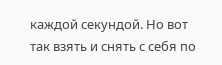каждой секундой. Но вот так взять и снять с себя по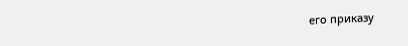его приказу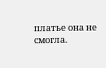платье она не смогла.